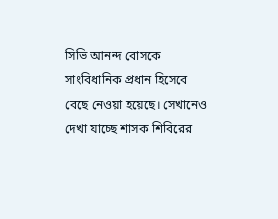সিভি আনন্দ বোসকে সাংবিধানিক প্রধান হিসেবে বেছে নেওয়া হয়েছে। সেখানেও দেখা যাচ্ছে শাসক শিবিরের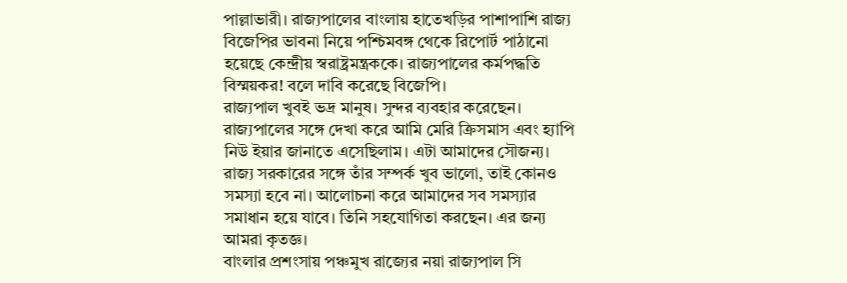পাল্লাভারী। রাজ্যপালের বাংলায় হাতেখড়ির পাশাপাশি রাজ্য বিজেপির ভাবনা নিয়ে পশ্চিমবঙ্গ থেকে রিপোর্ট পাঠানো হয়েছে কেন্দ্রীয় স্বরাষ্ট্রমন্ত্রককে। রাজ্যপালের কর্মপদ্ধতি বিস্ময়কর! বলে দাবি করেছে বিজেপি।
রাজ্যপাল খুবই ভদ্র মানুষ। সুন্দর ব্যবহার করেছেন। রাজ্যপালের সঙ্গে দেখা করে আমি মেরি ক্রিসমাস এবং হ্যাপি নিউ ইয়ার জানাতে এসেছিলাম। এটা আমাদের সৌজন্য। রাজ্য সরকারের সঙ্গে তাঁর সম্পর্ক খুব ভালো, তাই কোনও সমস্যা হবে না। আলোচনা করে আমাদের সব সমস্যার সমাধান হয়ে যাবে। তিনি সহযোগিতা করছেন। এর জন্য আমরা কৃতজ্ঞ।
বাংলার প্রশংসায় পঞ্চমুখ রাজ্যের নয়া রাজ্যপাল সি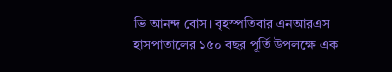ভি আনন্দ বোস। বৃহস্পতিবার এনআরএস হাসপাতালের ১৫০ বছর পূর্তি উপলক্ষে এক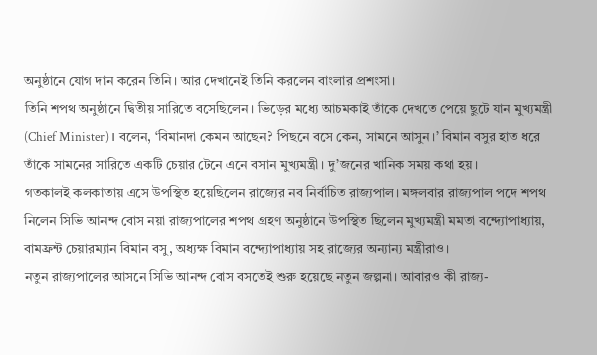অনুষ্ঠানে যোগ দান করেন তিনি। আর দেখানেই তিনি করলেন বাংলার প্রশংসা।
তিনি শপথ অনুষ্ঠানে দ্বিতীয় সারিতে বসেছিলেন। ভিড়ের মধ্যে আচমকাই তাঁকে দেখতে পেয়ে ছুটে যান মুখ্যমন্ত্রী (Chief Minister)। বলেন, ‘বিমানদা কেমন আছেন? পিছনে বসে কেন, সামনে আসুন।’ বিমান বসুর হাত ধরে তাঁকে সামনের সারিতে একটি চেয়ার টেনে এনে বসান মুখ্যমন্ত্রী। দু’জনের খানিক সময় কথা হয়।
গতকালই কলকাতায় এসে উপস্থিত হয়েছিলেন রাজ্যের নব নির্বাচিত রাজ্যপাল। মঙ্গলবার রাজ্যপাল পদে শপথ নিলেন সিভি আনন্দ বোস নয়া রাজ্যপালের শপথ গ্রহণ অনুষ্ঠানে উপস্থিত ছিলেন মুখ্যমন্ত্রী মমতা বন্দ্যোপাধ্যায়, বামফ্রন্ট চেয়ারম্যান বিমান বসু, অধ্যক্ষ বিমান বন্দ্যোপাধ্যায় সহ রাজ্যের অন্যান্য মন্ত্রীরাও।
নতুন রাজ্যপালের আসনে সিভি আনন্দ বোস বসতেই শুরু হয়েছে নতুন জল্পনা। আবারও কী রাজ্য-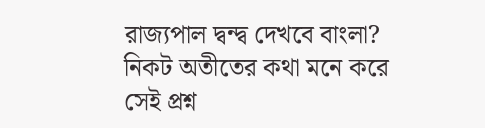রাজ্যপাল দ্বন্দ্ব দেখবে বাংলা? নিকট অতীতের কথা মনে করে সেই প্রশ্ন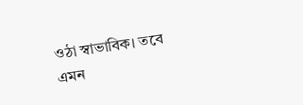ওঠা স্বাভাবিক। তবে এমন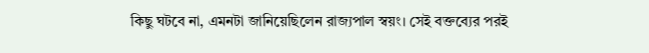কিছু ঘটবে না, এমনটা জানিয়েছিলেন রাজ্যপাল স্বয়ং। সেই বক্তব্যের পরই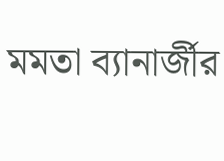মমতা ব্যানার্জীর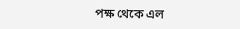পক্ষ থেকে এল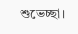শুভেচ্ছা।